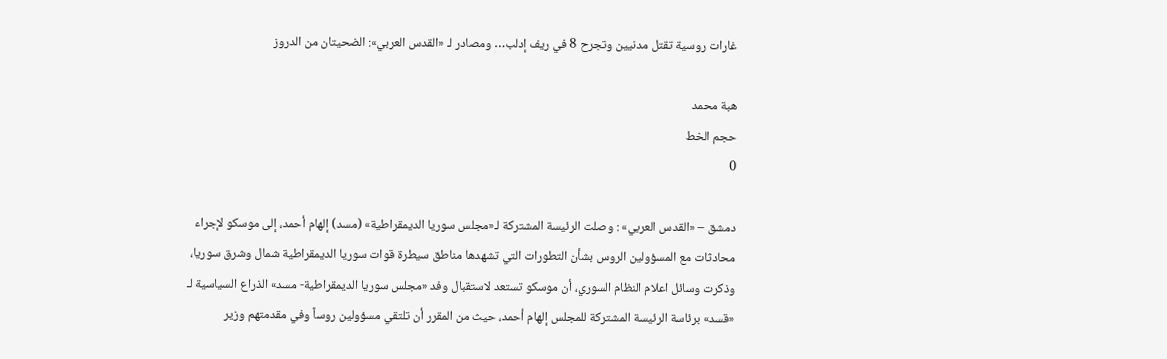غارات روسية تقتل مدنيين وتجرح 8 في ريف إدلب… ومصادر لـ «القدس العربي»: الضحيتان من الدروز

هبة محمد
حجم الخط
0

دمشق – «القدس العربي» : وصلت الرئيسة المشتركة لـ«مجلس سوريا الديمقراطية» (مسد) إلهام أحمد، إلى موسكو لإجراء محادثات مع المسؤولين الروس بشأن التطورات التي تشهدها مناطق سيطرة قوات سوريا الديمقراطية شمال وشرق سوريا، وذكرت وسائل اعلام النظام السوري، أن موسكو تستعد لاستقبال وفد «مجلس سوريا الديمقراطية- مسد» الذراع السياسية لـ «قسد» برئاسة الرئيسة المشتركة للمجلس إلهام أحمد، حيث من المقرر أن تلتقي مسؤولين روساً وفي مقدمتهم وزير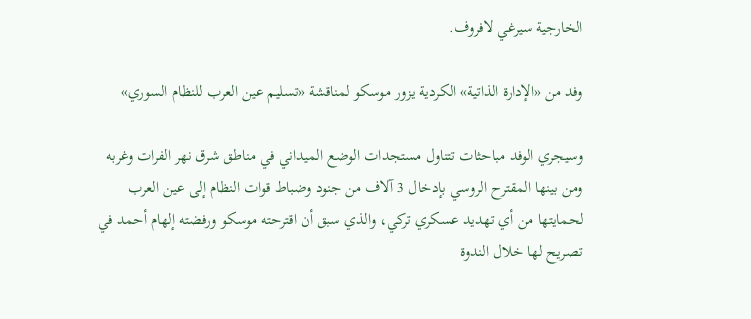الخارجية سيرغي لافروف.

وفد من «الإدارة الذاتية» الكردية يزور موسكو لمناقشة «تسليم عين العرب للنظام السوري»

وسيجري الوفد مباحثات تتناول مستجدات الوضع الميداني في مناطق شرق نهر الفرات وغربه ومن بينها المقترح الروسي بإدخال 3 آلاف من جنود وضباط قوات النظام إلى عين العرب لحمايتها من أي تهديد عسكري تركي، والذي سبق أن اقترحته موسكو ورفضته إلهام أحمد في تصريح لها خلال الندوة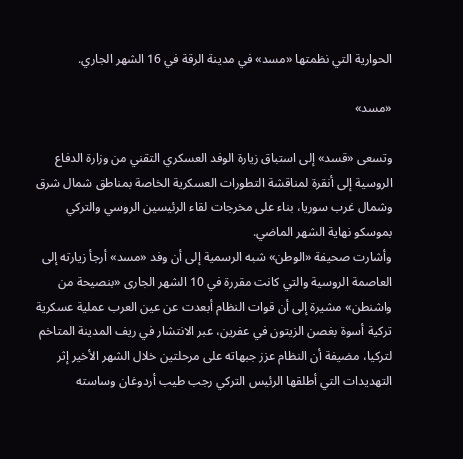الحوارية التي نظمتها «مسد» في مدينة الرقة في 16 الشهر الجاري.

«مسد»

وتسعى «قسد» إلى استباق زيارة الوفد العسكري التقني من وزارة الدفاع الروسية إلى أنقرة لمناقشة التطورات العسكرية الخاصة بمناطق شمال شرق وشمال غرب سوريا، بناء على مخرجات لقاء الرئيسين الروسي والتركي بموسكو نهاية الشهر الماضي.
وأشارت صحيفة «الوطن» شبه الرسمية إلى أن وفد «مسد» أرجأ زيارته إلى العاصمة الروسية والتي كانت مقررة في 10 الشهر الجارى «بنصيحة من واشنطن» مشيرة إلى أن قوات النظام أبعدت عن عين العرب عملية عسكرية تركية أسوة بغصن الزيتون في عفرين، عبر الانتشار في ريف المدينة المتاخم لتركيا، مضيفة أن النظام عزز جبهاته على مرحلتين خلال الشهر الأخير إثر التهديدات التي أطلقها الرئيس التركي رجب طيب أردوغان وساسته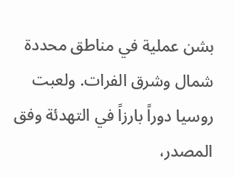بشن عملية في مناطق محددة شمال وشرق الفرات. ولعبت روسيا دوراً بارزاً في التهدئة وفق المصدر،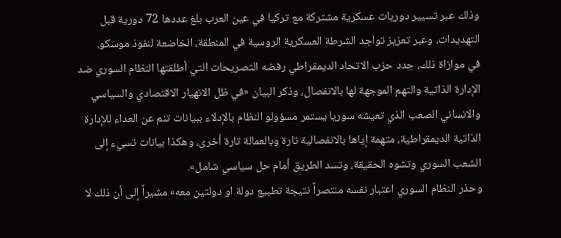وذلك عبر تسيير دوريات عسكرية مشتركة مع تركيا في عين العرب بلغ عددها 72 دورية قبل التهديدات، وعبر تعزيز تواجد الشرطة العسكرية الروسية في المنطقة، الخاضعة لنفوذ موسكو.
في موازاة ذلك، جدد حزب الاتحاد الديمقراطي رفضه التصريحات التي أطلقتها النظام السوري ضد الإدارة الذاتية والتهم الموجهة لها بالانفصال، وذكر البيان «في ظل الانهيار الاقتصادي والسياسي والانساني الصعب الذي تعيشه سوريا يستمر مسؤولو النظام بالإدلاء ببيانات تنم عن العداء للإدارة الذاتية الديمقراطية، متهمة إياها بالانفصالية تارة وبالعمالة تارة أخرى، وهكذا بيانات تسيء إلى الشعب السوري وتشوه الحقيقة، وتسد الطريق أمام حل سياسي شامل».
وحذر النظام السوري اعتبار نفسه منتصراً نتيجة تطبيع دولة او دولتين معه» مشيراً إلى أن ذلك لا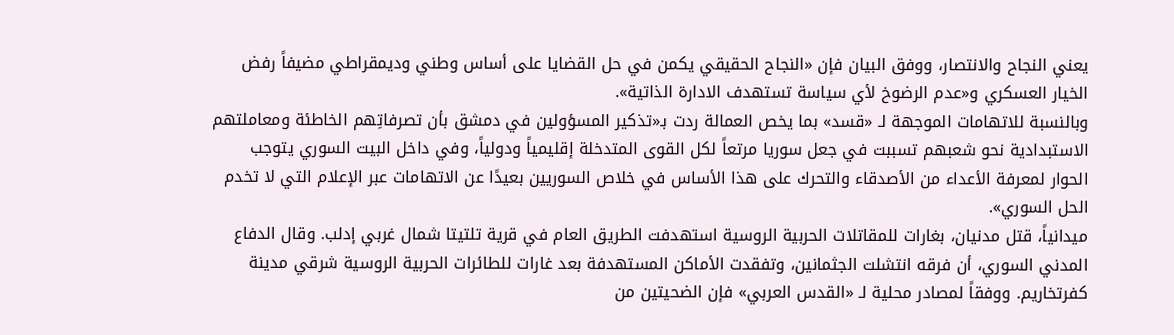يعني النجاح والانتصار، ووفق البيان فإن «النجاح الحقيقي يكمن في حل القضايا على أساس وطني وديمقراطي مضيفاً رفض الخيار العسكري و«عدم الرضوخ لأي سياسة تستهدف الادارة الذاتية».
وبالنسبة للاتهامات الموجهة لـ «قسد» بما يخص العمالة ردت بـ«تذكير المسؤولين في دمشق بأن تصرفاتِهم الخاطئة ومعاملتهم الاستبدادية نحو شعبهم تسببت في جعل سوريا مرتعاً لكل القوى المتدخلة إقليمياً ودولياً، وفي داخل البيت السوري يتوجب الحوار لمعرفة الأعداء من الأصدقاء والتحرك على هذا الأساس في خلاص السوريين بعيدًا عن الاتهامات عبر الإعلام التي لا تخدم الحل السوري».
ميدانياً، قتل مدنيان، بغارات للمقاتلات الحربية الروسية استهدفت الطريق العام في قرية تلتيتا شمال غربي إدلب. وقال الدفاع المدني السوري، أن فرقه انتشلت الجثمانين، وتفقدت الأماكن المستهدفة بعد غارات للطائرات الحربية الروسية شرقي مدينة كفرتخاريم. ووفقاً لمصادر محلية لـ «القدس العربي» فإن الضحيتين من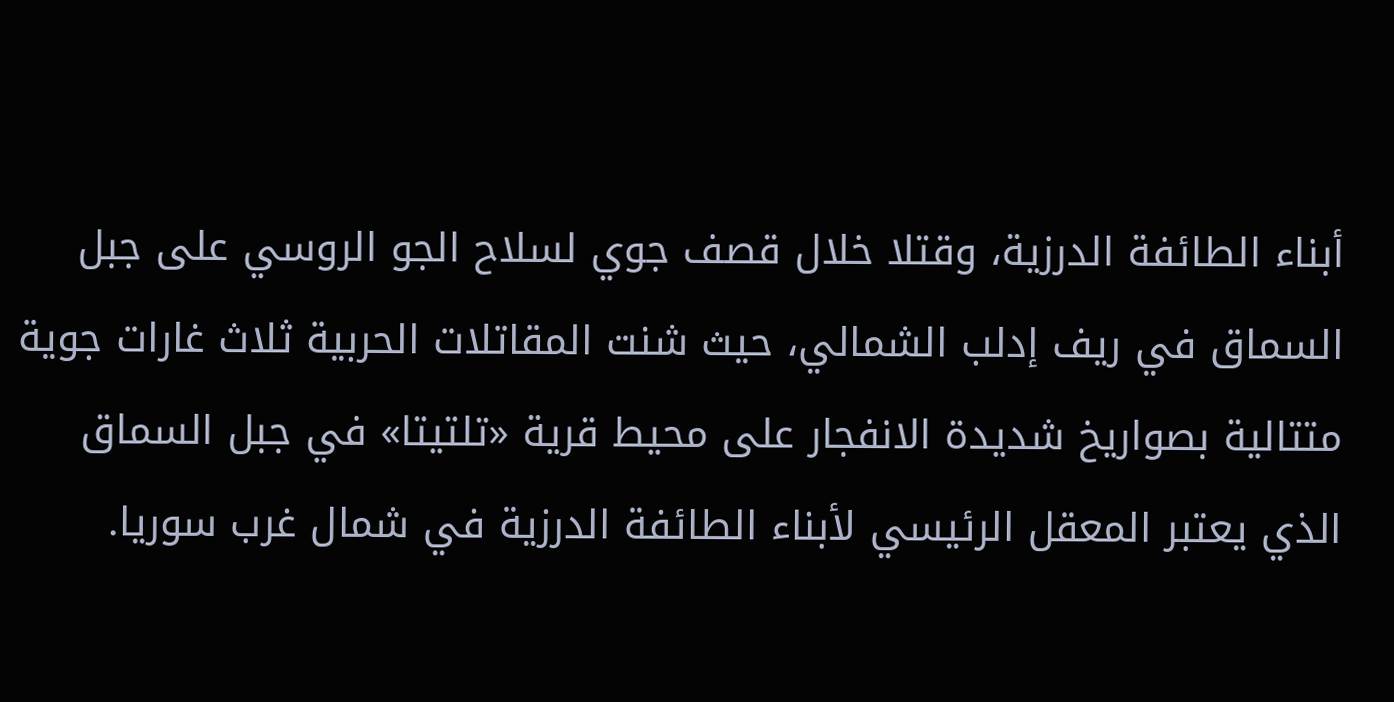أبناء الطائفة الدرزية، وقتلا خلال قصف جوي لسلاح الجو الروسي على جبل السماق في ريف إدلب الشمالي، حيث شنت المقاتلات الحربية ثلاث غارات جوية متتالية بصواريخ شديدة الانفجار على محيط قرية «تلتيتا» في جبل السماق الذي يعتبر المعقل الرئيسي لأبناء الطائفة الدرزية في شمال غرب سوريا.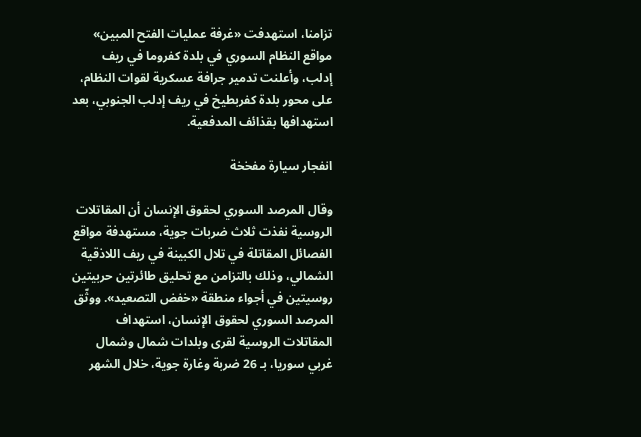تزامنا، استهدفت «غرفة عمليات الفتح المبين» مواقع النظام السوري في بلدة كفروما في ريف إدلب، وأعلنت تدمير جرافة عسكرية لقوات النظام، على محور بلدة كفربطيخ في ريف إدلب الجنوبي، بعد استهدافها بقذائف المدفعية.

انفجار سيارة مفخخة

وقال المرصد السوري لحقوق الإنسان أن المقاتلات الروسية نفذت ثلاث ضربات جوية، مستهدفة مواقع الفصائل المقاتلة في تلال الكبينة في ريف اللاذقية الشمالي، وذلك بالتزامن مع تحليق طائرتين حربيتين روسيتين في أجواء منطقة «خفض التصعيد». ووثّق المرصد السوري لحقوق الإنسان، استهداف المقاتلات الروسية لقرى وبلدات شمال وشمال غربي سوريا، بـ 26 ضربة وغارة جوية، خلال الشهر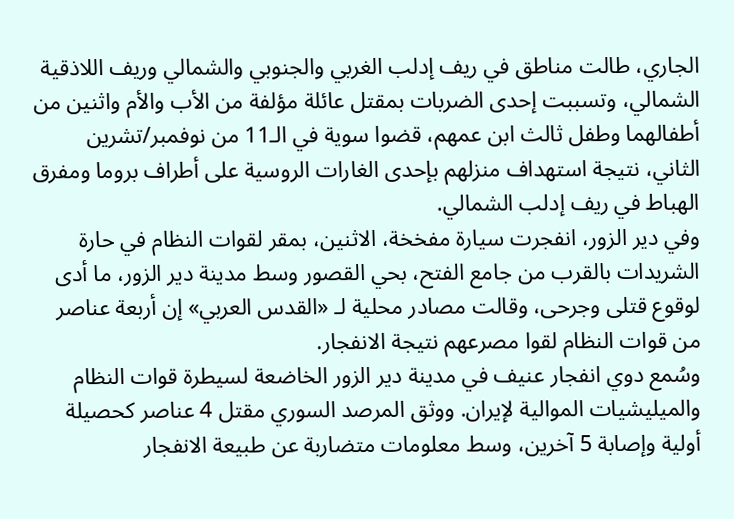الجاري، طالت مناطق في ريف إدلب الغربي والجنوبي والشمالي وريف اللاذقية الشمالي، وتسببت إحدى الضربات بمقتل عائلة مؤلفة من الأب والأم واثنين من أطفالهما وطفل ثالث ابن عمهم، قضوا سوية في الـ11 من نوفمبر/تشرين الثاني، نتيجة استهداف منزلهم بإحدى الغارات الروسية على أطراف بروما ومفرق الهباط في ريف إدلب الشمالي.
وفي دير الزور، انفجرت سيارة مفخخة، الاثنين، بمقر لقوات النظام في حارة الشريدات بالقرب من جامع الفتح، بحي القصور وسط مدينة دير الزور، ما أدى لوقوع قتلى وجرحى، وقالت مصادر محلية لـ «القدس العربي» إن أربعة عناصر من قوات النظام لقوا مصرعهم نتيجة الانفجار.
وسُمع دوي انفجار عنيف في مدينة دير الزور الخاضعة لسيطرة قوات النظام والميليشيات الموالية لإيران. ووثق المرصد السوري مقتل 4 عناصر كحصيلة أولية وإصابة 5 آخرين، وسط معلومات متضاربة عن طبيعة الانفجار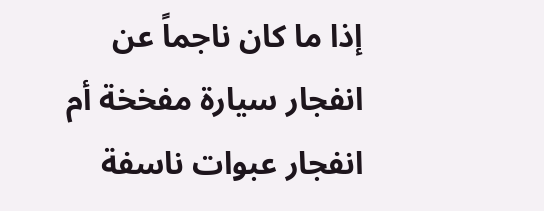إذا ما كان ناجماً عن انفجار سيارة مفخخة أم انفجار عبوات ناسفة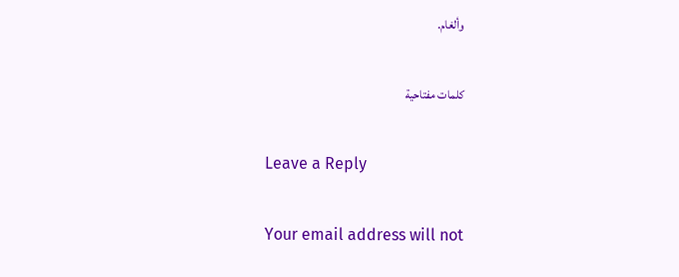وألغام.

كلمات مفتاحية

Leave a Reply

Your email address will not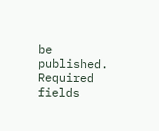be published. Required fields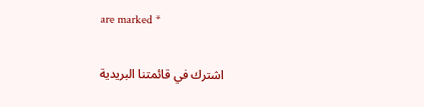are marked *

اشترك في قائمتنا البريدية